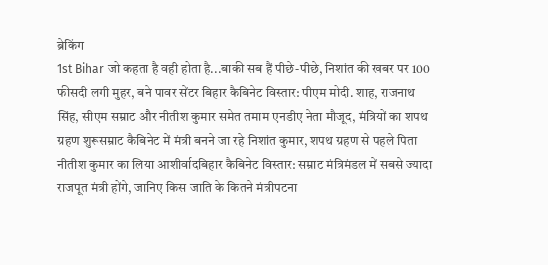ब्रेकिंग
1st Bihar जो कहता है वही होता है...बाकी सब हैं पीछे-पीछे, निशांत की खबर पर 100 फीसदी लगी मुहर, बने पावर सेंटर बिहार कैबिनेट विस्तार: पीएम मोदी. शाह, राजनाथ सिंह, सीएम सम्राट और नीतीश कुमार समेत तमाम एनडीए नेता मौजूद, मंत्रियों का शपथ ग्रहण शुरूसम्राट कैबिनेट में मंत्री बनने जा रहे निशांत कुमार, शपथ ग्रहण से पहले पिता नीतीश कुमार का लिया आशीर्वादबिहार कैबिनेट विस्तार: सम्राट मंत्रिमंडल में सबसे ज्यादा राजपूत मंत्री होंगे, जानिए किस जाति के कितने मंत्रीपटना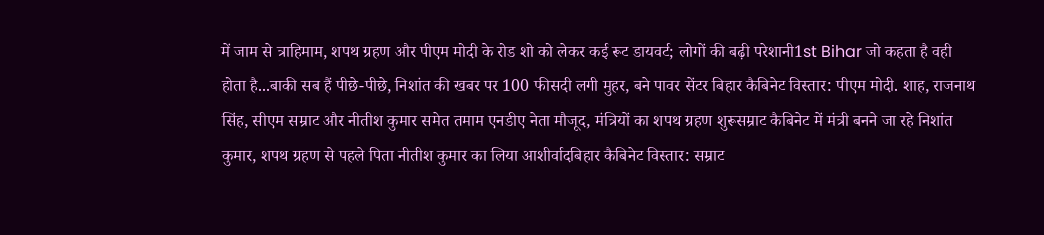में जाम से त्राहिमाम, शपथ ग्रहण और पीएम मोदी के रोड शो को लेकर कई रूट डायवर्ट; लोगों की बढ़ी परेशानी1st Bihar जो कहता है वही होता है...बाकी सब हैं पीछे-पीछे, निशांत की खबर पर 100 फीसदी लगी मुहर, बने पावर सेंटर बिहार कैबिनेट विस्तार: पीएम मोदी. शाह, राजनाथ सिंह, सीएम सम्राट और नीतीश कुमार समेत तमाम एनडीए नेता मौजूद, मंत्रियों का शपथ ग्रहण शुरूसम्राट कैबिनेट में मंत्री बनने जा रहे निशांत कुमार, शपथ ग्रहण से पहले पिता नीतीश कुमार का लिया आशीर्वादबिहार कैबिनेट विस्तार: सम्राट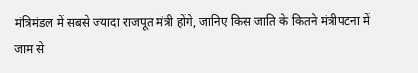मंत्रिमंडल में सबसे ज्यादा राजपूत मंत्री होंगे, जानिए किस जाति के कितने मंत्रीपटना में जाम से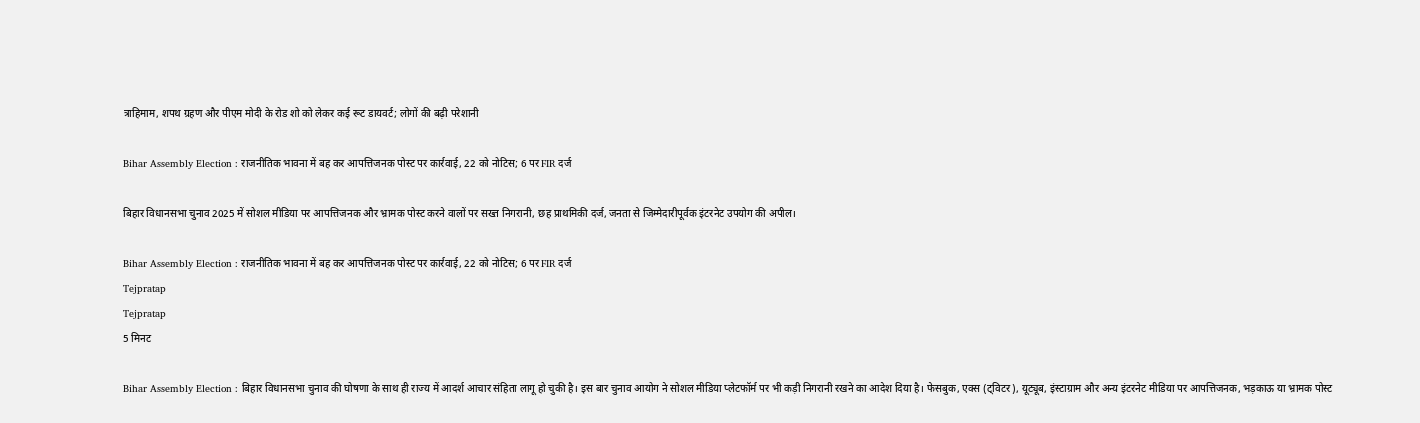त्राहिमाम, शपथ ग्रहण और पीएम मोदी के रोड शो को लेकर कई रूट डायवर्ट; लोगों की बढ़ी परेशानी

Bihar Assembly Election : राजनीतिक भावना में बह कर आपत्तिजनक पोस्ट पर कार्रवाई, 22 को नोटिस; 6 पर FIR दर्ज

बिहार विधानसभा चुनाव 2025 में सोशल मीडिया पर आपत्तिजनक और भ्रामक पोस्ट करने वालों पर सख्त निगरानी, छह प्राथमिकी दर्ज, जनता से जिम्मेदारीपूर्वक इंटरनेट उपयोग की अपील।

Bihar Assembly Election : राजनीतिक भावना में बह कर आपत्तिजनक पोस्ट पर कार्रवाई, 22 को नोटिस; 6 पर FIR दर्ज
Tejpratap
Tejpratap
5 मिनट

Bihar Assembly Election : बिहार विधानसभा चुनाव की घोषणा के साथ ही राज्य में आदर्श आचार संहिता लागू हो चुकी है। इस बार चुनाव आयोग ने सोशल मीडिया प्लेटफॉर्म पर भी कड़ी निगरानी रखने का आदेश दिया है। फेसबुक, एक्स (ट्विटर), यूट्यूब, इंस्टाग्राम और अन्य इंटरनेट मीडिया पर आपत्तिजनक, भड़काऊ या भ्रामक पोस्ट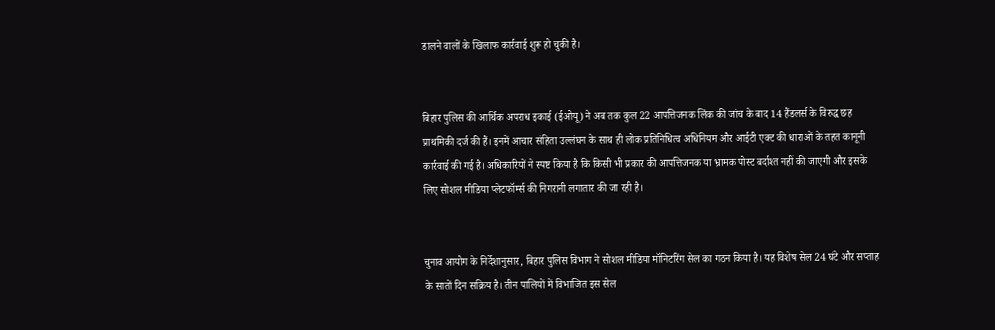डालने वालों के खिलाफ कार्रवाई शुरू हो चुकी है।


बिहार पुलिस की आर्थिक अपराध इकाई (ईओयू) ने अब तक कुल 22 आपत्तिजनक लिंक की जांच के बाद 14 हैंडलर्स के विरुद्ध छह प्राथमिकी दर्ज की हैं। इनमें आचार संहिता उल्लंघन के साथ ही लोक प्रतिनिधित्व अधिनियम और आईटी एक्ट की धाराओं के तहत कानूनी कार्रवाई की गई है। अधिकारियों ने स्पष्ट किया है कि किसी भी प्रकार की आपत्तिजनक या भ्रामक पोस्ट बर्दाश्त नहीं की जाएगी और इसके लिए सोशल मीडिया प्लेटफॉर्म्स की निगरानी लगातार की जा रही है।


चुनाव आयोग के निर्देशानुसार, बिहार पुलिस विभाग ने सोशल मीडिया मॉनिटरिंग सेल का गठन किया है। यह विशेष सेल 24 घंटे और सप्ताह के सातों दिन सक्रिय है। तीन पालियों में विभाजित इस सेल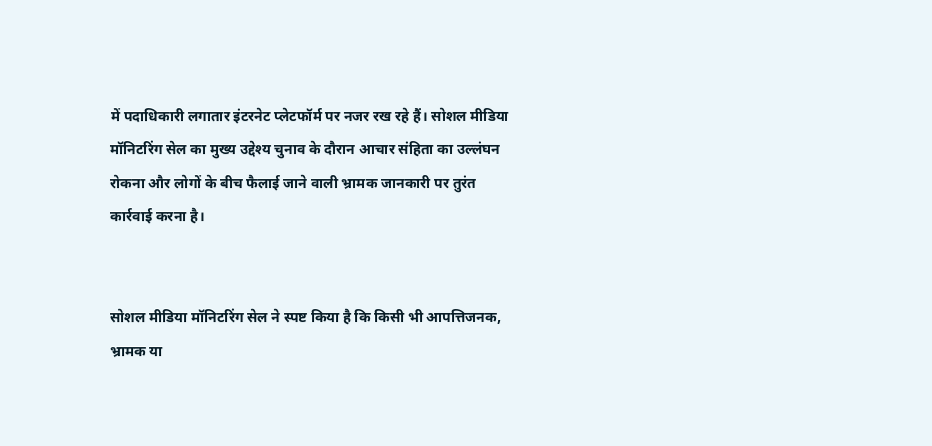में पदाधिकारी लगातार इंटरनेट प्लेटफॉर्म पर नजर रख रहे हैं। सोशल मीडिया मॉनिटरिंग सेल का मुख्य उद्देश्य चुनाव के दौरान आचार संहिता का उल्लंघन रोकना और लोगों के बीच फैलाई जाने वाली भ्रामक जानकारी पर तुरंत कार्रवाई करना है।


सोशल मीडिया मॉनिटरिंग सेल ने स्पष्ट किया है कि किसी भी आपत्तिजनक, भ्रामक या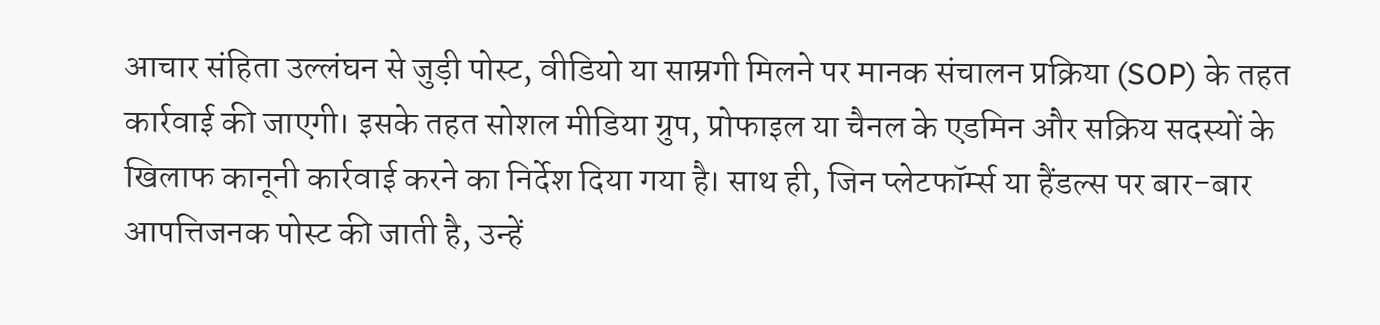आचार संहिता उल्लंघन से जुड़ी पोस्ट, वीडियो या साम्रगी मिलने पर मानक संचालन प्रक्रिया (SOP) के तहत कार्रवाई की जाएगी। इसके तहत सोशल मीडिया ग्रुप, प्रोफाइल या चैनल के एडमिन और सक्रिय सदस्यों के खिलाफ कानूनी कार्रवाई करने का निर्देश दिया गया है। साथ ही, जिन प्लेटफॉर्म्स या हैंडल्स पर बार-बार आपत्तिजनक पोस्ट की जाती है, उन्हें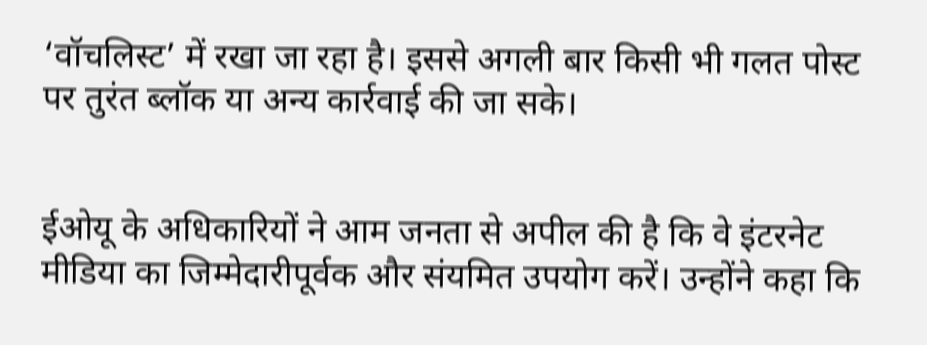‘वॉचलिस्ट’ में रखा जा रहा है। इससे अगली बार किसी भी गलत पोस्ट पर तुरंत ब्लॉक या अन्य कार्रवाई की जा सके।


ईओयू के अधिकारियों ने आम जनता से अपील की है कि वे इंटरनेट मीडिया का जिम्मेदारीपूर्वक और संयमित उपयोग करें। उन्होंने कहा कि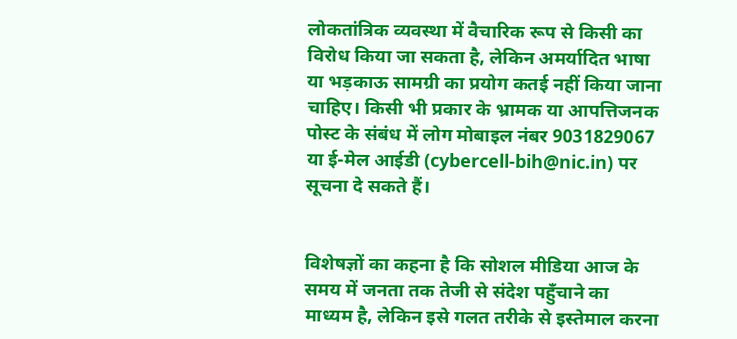लोकतांत्रिक व्यवस्था में वैचारिक रूप से किसी का विरोध किया जा सकता है, लेकिन अमर्यादित भाषा या भड़काऊ सामग्री का प्रयोग कतई नहीं किया जाना चाहिए। किसी भी प्रकार के भ्रामक या आपत्तिजनक पोस्ट के संबंध में लोग मोबाइल नंबर 9031829067 या ई-मेल आईडी (cybercell-bih@nic.in) पर सूचना दे सकते हैं।


विशेषज्ञों का कहना है कि सोशल मीडिया आज के समय में जनता तक तेजी से संदेश पहुँचाने का माध्यम है, लेकिन इसे गलत तरीके से इस्तेमाल करना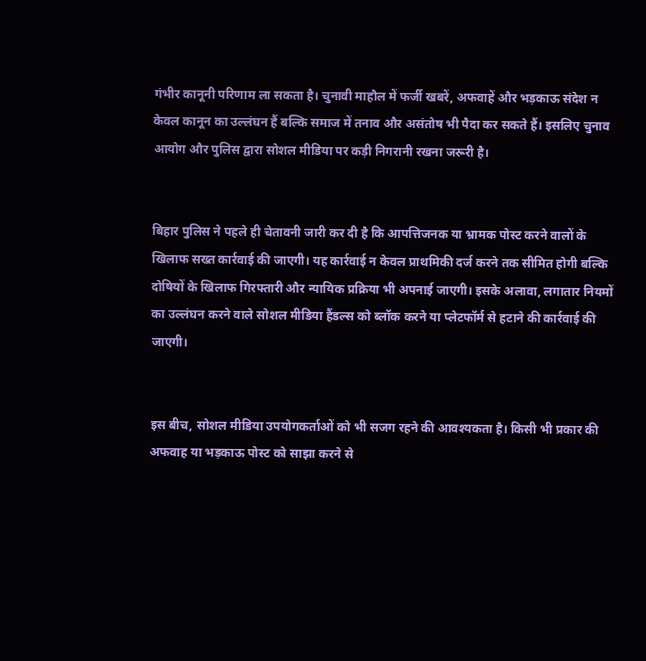गंभीर कानूनी परिणाम ला सकता है। चुनावी माहौल में फर्जी खबरें, अफवाहें और भड़काऊ संदेश न केवल कानून का उल्लंघन हैं बल्कि समाज में तनाव और असंतोष भी पैदा कर सकते हैं। इसलिए चुनाव आयोग और पुलिस द्वारा सोशल मीडिया पर कड़ी निगरानी रखना जरूरी है।


बिहार पुलिस ने पहले ही चेतावनी जारी कर दी है कि आपत्तिजनक या भ्रामक पोस्ट करने वालों के खिलाफ सख्त कार्रवाई की जाएगी। यह कार्रवाई न केवल प्राथमिकी दर्ज करने तक सीमित होगी बल्कि दोषियों के खिलाफ गिरफ्तारी और न्यायिक प्रक्रिया भी अपनाई जाएगी। इसके अलावा, लगातार नियमों का उल्लंघन करने वाले सोशल मीडिया हैंडल्स को ब्लॉक करने या प्लेटफॉर्म से हटाने की कार्रवाई की जाएगी।


इस बीच, सोशल मीडिया उपयोगकर्ताओं को भी सजग रहने की आवश्यकता है। किसी भी प्रकार की अफवाह या भड़काऊ पोस्ट को साझा करने से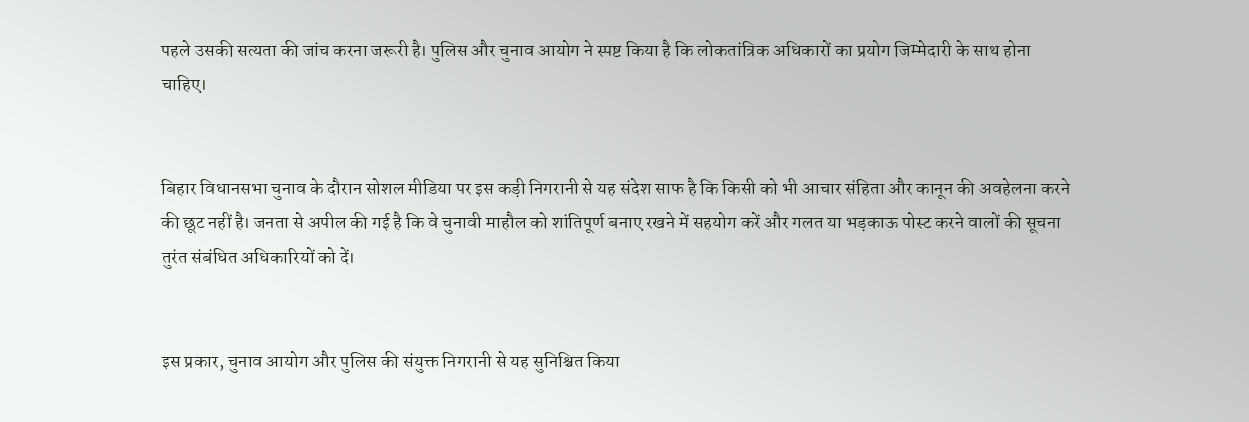पहले उसकी सत्यता की जांच करना जरूरी है। पुलिस और चुनाव आयोग ने स्पष्ट किया है कि लोकतांत्रिक अधिकारों का प्रयोग जिम्मेदारी के साथ होना चाहिए।


बिहार विधानसभा चुनाव के दौरान सोशल मीडिया पर इस कड़ी निगरानी से यह संदेश साफ है कि किसी को भी आचार संहिता और कानून की अवहेलना करने की छूट नहीं है। जनता से अपील की गई है कि वे चुनावी माहौल को शांतिपूर्ण बनाए रखने में सहयोग करें और गलत या भड़काऊ पोस्ट करने वालों की सूचना तुरंत संबंधित अधिकारियों को दें।


इस प्रकार, चुनाव आयोग और पुलिस की संयुक्त निगरानी से यह सुनिश्चित किया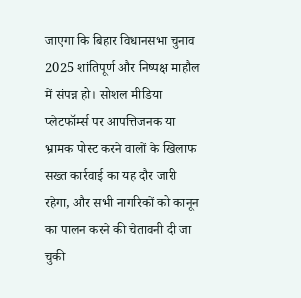जाएगा कि बिहार विधानसभा चुनाव 2025 शांतिपूर्ण और निष्पक्ष माहौल में संपन्न हो। सोशल मीडिया प्लेटफॉर्म्स पर आपत्तिजनक या भ्रामक पोस्ट करने वालों के खिलाफ सख्त कार्रवाई का यह दौर जारी रहेगा, और सभी नागरिकों को कानून का पालन करने की चेतावनी दी जा चुकी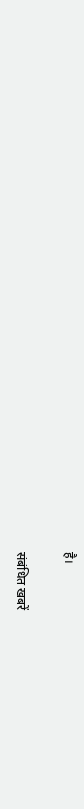है।

संबंधित खबरें